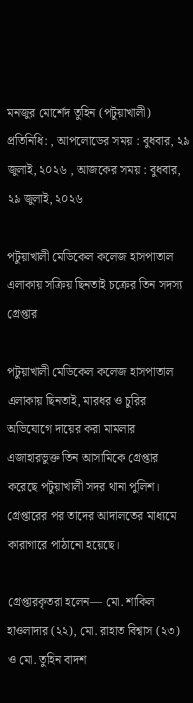মনজুর মোর্শেদ তুহিন (পটুয়াখালী) প্রতিনিধি: , আপলোডের সময় : বুধবার, ২৯ জুলাই, ২০২৬ , আজকের সময় : বুধবার, ২৯ জুলাই, ২০২৬

পটুয়াখালী মেডিকেল কলেজ হাসপাতাল এলাকায় সক্রিয় ছিনতাই চক্রের তিন সদস্য গ্রেপ্তার

পটুয়াখালী মেডিকেল কলেজ হাসপাতাল এলাকায় ছিনতাই, মারধর ও চুরির অভিযোগে দায়ের করা মামলার এজাহারভুক্ত তিন আসামিকে গ্রেপ্তার করেছে পটুয়াখালী সদর থানা পুলিশ। গ্রেপ্তারের পর তাদের আদালতের মাধ্যমে কারাগারে পাঠানো হয়েছে।

গ্রেপ্তারকৃতরা হলেন— মো. শাকিল হাওলাদার (২২), মো. রাহাত বিশ্বাস (২৩) ও মো. তুহিন বাদশ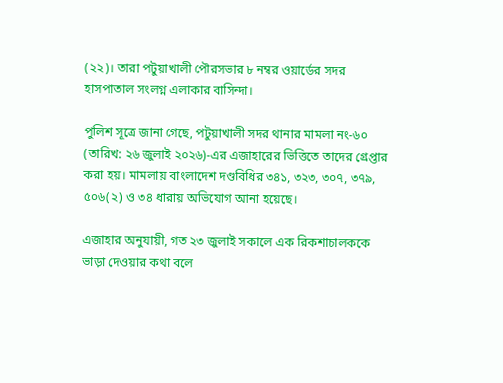(২২)। তারা পটুয়াখালী পৌরসভার ৮ নম্বর ওয়ার্ডের সদর হাসপাতাল সংলগ্ন এলাকার বাসিন্দা।

পুলিশ সূত্রে জানা গেছে, পটুয়াখালী সদর থানার মামলা নং-৬০ (তারিখ: ২৬ জুলাই ২০২৬)-এর এজাহারের ভিত্তিতে তাদের গ্রেপ্তার করা হয়। মামলায় বাংলাদেশ দণ্ডবিধির ৩৪১, ৩২৩, ৩০৭, ৩৭৯, ৫০৬(২) ও ৩৪ ধারায় অভিযোগ আনা হয়েছে।

এজাহার অনুযায়ী, গত ২৩ জুলাই সকালে এক রিকশাচালককে ভাড়া দেওয়ার কথা বলে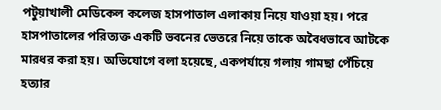পটুয়াখালী মেডিকেল কলেজ হাসপাতাল এলাকায় নিয়ে যাওয়া হয়। পরে হাসপাতালের পরিত্যক্ত একটি ভবনের ভেতরে নিয়ে তাকে অবৈধভাবে আটকে মারধর করা হয়। অভিযোগে বলা হয়েছে, একপর্যায়ে গলায় গামছা পেঁচিয়ে হত্যার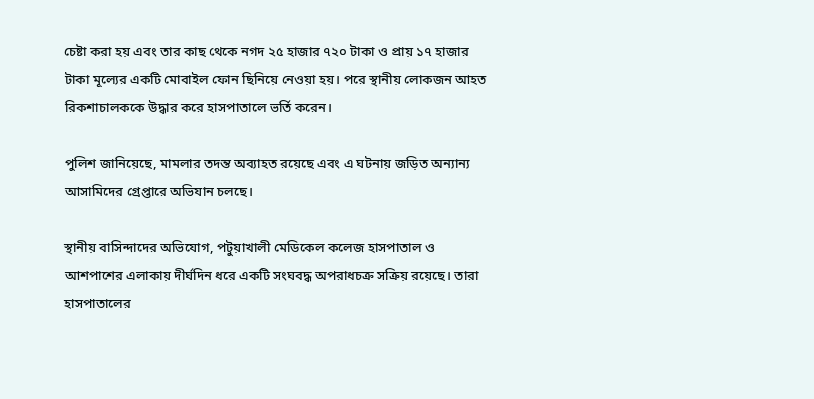চেষ্টা করা হয় এবং তার কাছ থেকে নগদ ২৫ হাজার ৭২০ টাকা ও প্রায় ১৭ হাজার টাকা মূল্যের একটি মোবাইল ফোন ছিনিয়ে নেওয়া হয়। পরে স্থানীয় লোকজন আহত রিকশাচালককে উদ্ধার করে হাসপাতালে ভর্তি করেন।

পুলিশ জানিয়েছে, মামলার তদন্ত অব্যাহত রয়েছে এবং এ ঘটনায় জড়িত অন্যান্য আসামিদের গ্রেপ্তারে অভিযান চলছে।

স্থানীয় বাসিন্দাদের অভিযোগ, পটুয়াখালী মেডিকেল কলেজ হাসপাতাল ও আশপাশের এলাকায় দীর্ঘদিন ধরে একটি সংঘবদ্ধ অপরাধচক্র সক্রিয় রয়েছে। তারা হাসপাতালের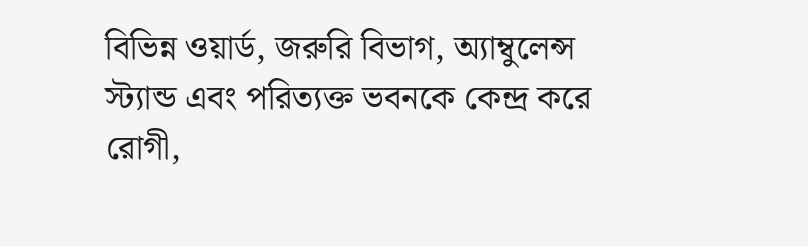বিভিন্ন ওয়ার্ড, জরুরি বিভাগ, অ্যাম্বুলেন্স স্ট্যান্ড এবং পরিত্যক্ত ভবনকে কেন্দ্র করে রোগী,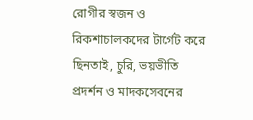রোগীর স্বজন ও রিকশাচালকদের টার্গেট করে ছিনতাই, চুরি, ভয়ভীতি প্রদর্শন ও মাদকসেবনের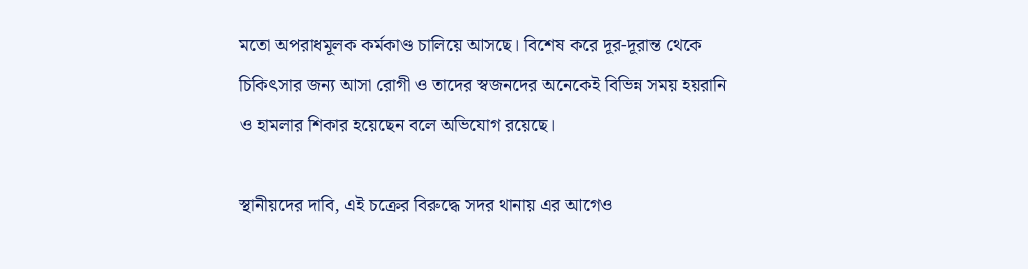মতো অপরাধমূলক কর্মকাণ্ড চালিয়ে আসছে। বিশেষ করে দূর-দূরান্ত থেকে চিকিৎসার জন্য আসা রোগী ও তাদের স্বজনদের অনেকেই বিভিন্ন সময় হয়রানি ও হামলার শিকার হয়েছেন বলে অভিযোগ রয়েছে।

স্থানীয়দের দাবি, এই চক্রের বিরুদ্ধে সদর থানায় এর আগেও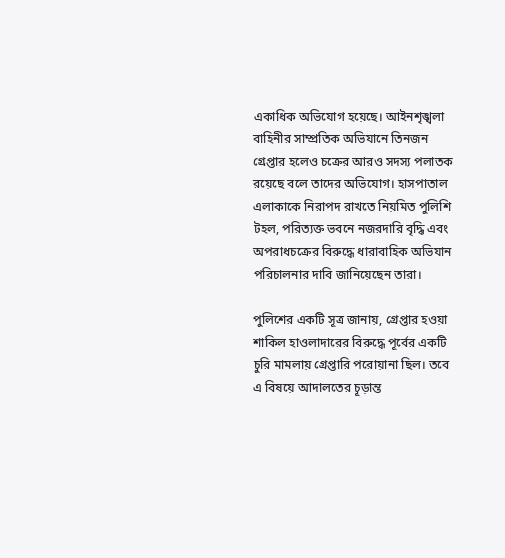একাধিক অভিযোগ হয়েছে। আইনশৃঙ্খলা বাহিনীর সাম্প্রতিক অভিযানে তিনজন গ্রেপ্তার হলেও চক্রের আরও সদস্য পলাতক রয়েছে বলে তাদের অভিযোগ। হাসপাতাল এলাকাকে নিরাপদ রাখতে নিয়মিত পুলিশি টহল, পরিত্যক্ত ভবনে নজরদারি বৃদ্ধি এবং অপরাধচক্রের বিরুদ্ধে ধারাবাহিক অভিযান পরিচালনার দাবি জানিয়েছেন তারা।

পুলিশের একটি সূত্র জানায়, গ্রেপ্তার হওয়া শাকিল হাওলাদারের বিরুদ্ধে পূর্বের একটি চুরি মামলায় গ্রেপ্তারি পরোয়ানা ছিল। তবে এ বিষয়ে আদালতের চূড়ান্ত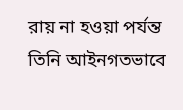রায় না হওয়া পর্যন্ত তিনি আইনগতভাবে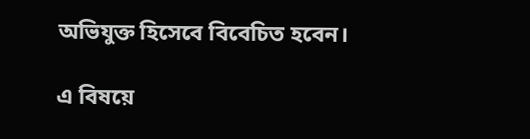অভিযুক্ত হিসেবে বিবেচিত হবেন।

এ বিষয়ে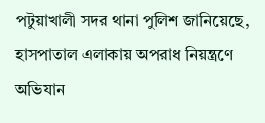পটুয়াখালী সদর থানা পুলিশ জানিয়েছে, হাসপাতাল এলাকায় অপরাধ নিয়ন্ত্রণে অভিযান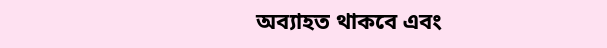অব্যাহত থাকবে এবং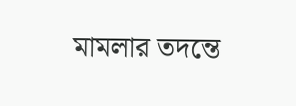মামলার তদন্তে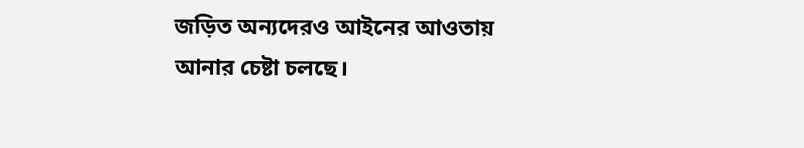জড়িত অন্যদেরও আইনের আওতায় আনার চেষ্টা চলছে।